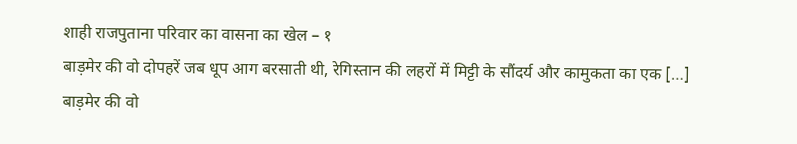शाही राजपुताना परिवार का वासना का खेल – १
बाड़मेर की वो दोपहरें जब धूप आग बरसाती थी, रेगिस्तान की लहरों में मिट्टी के सौंदर्य और कामुकता का एक […]
बाड़मेर की वो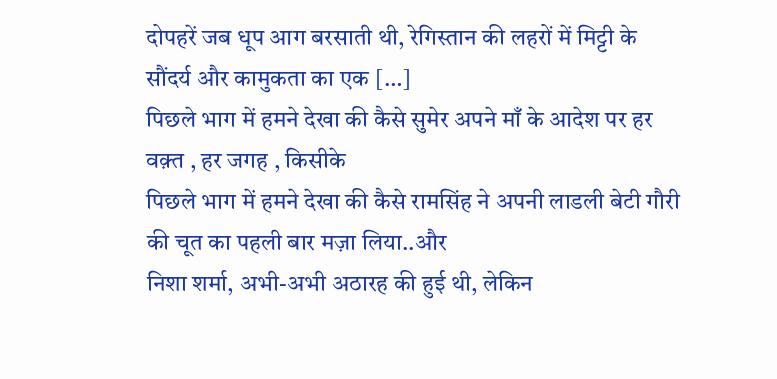दोपहरें जब धूप आग बरसाती थी, रेगिस्तान की लहरों में मिट्टी के सौंदर्य और कामुकता का एक […]
पिछले भाग में हमने देखा की कैसे सुमेर अपने माँ के आदेश पर हर वक़्त , हर जगह , किसीके
पिछले भाग में हमने देखा की कैसे रामसिंह ने अपनी लाडली बेटी गौरी की चूत का पहली बार मज़ा लिया..और
निशा शर्मा, अभी-अभी अठारह की हुई थी, लेकिन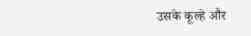उसके कूल्हे और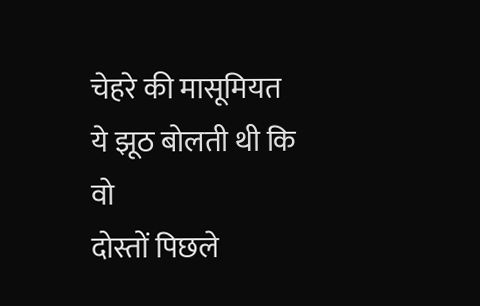चेहरे की मासूमियत ये झूठ बोलती थी कि वो
दोस्तों पिछले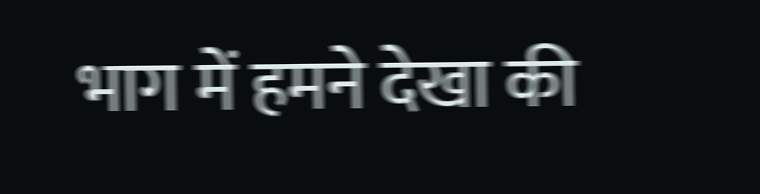भाग में हमने देखा की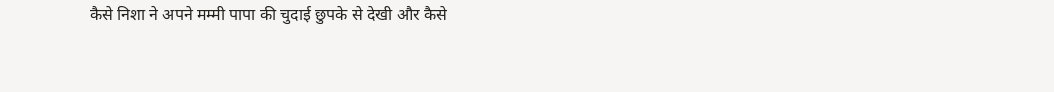कैसे निशा ने अपने मम्मी पापा की चुदाई छुपके से देखी और कैसे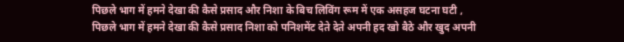पिछले भाग में हमने देखा की कैसे प्रसाद और निशा के बिच लिविंग रूम में एक असहज घटना घटी ,
पिछले भाग में हमने देखा की कैसे प्रसाद निशा को पनिशमेंट देते देते अपनी हद खो बैठे और खुद अपनी